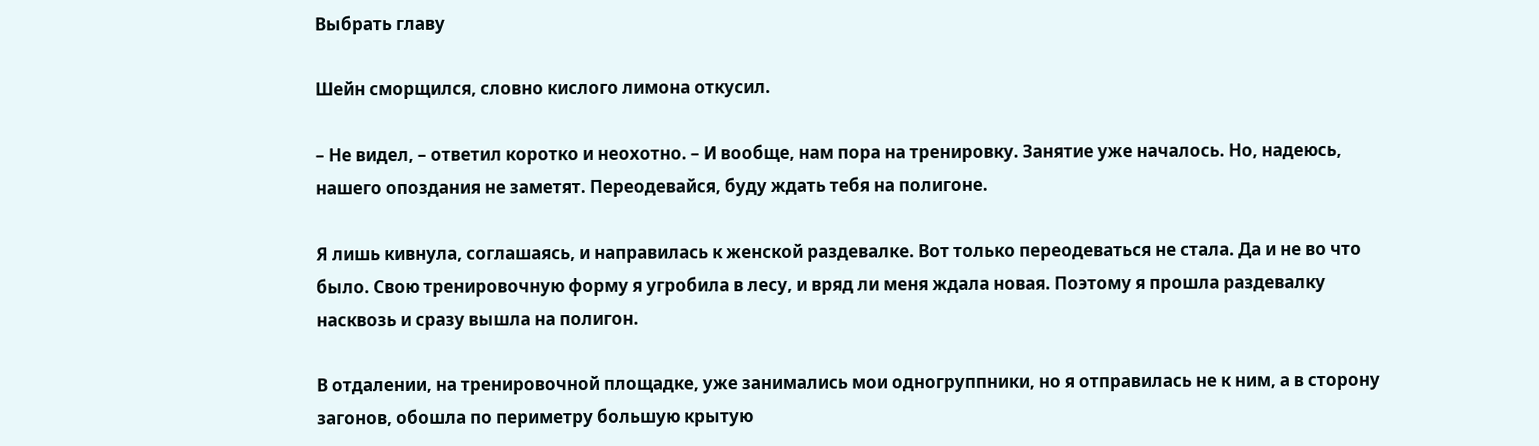Выбрать главу

Шейн сморщился, словно кислого лимона откусил.

– Не видел, – ответил коротко и неохотно. – И вообще, нам пора на тренировку. Занятие уже началось. Но, надеюсь, нашего опоздания не заметят. Переодевайся, буду ждать тебя на полигоне.

Я лишь кивнула, соглашаясь, и направилась к женской раздевалке. Вот только переодеваться не стала. Да и не во что было. Свою тренировочную форму я угробила в лесу, и вряд ли меня ждала новая. Поэтому я прошла раздевалку насквозь и сразу вышла на полигон.

В отдалении, на тренировочной площадке, уже занимались мои одногруппники, но я отправилась не к ним, а в сторону загонов, обошла по периметру большую крытую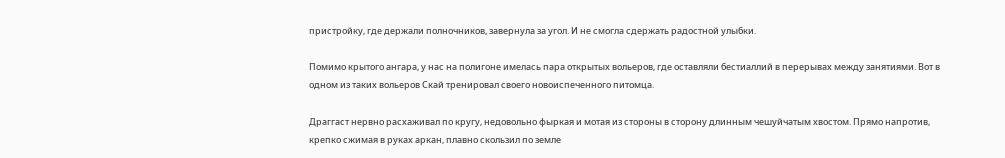пристройку, где держали полночников, завернула за угол. И не смогла сдержать радостной улыбки.

Помимо крытого ангара, у нас на полигоне имелась пара открытых вольеров, где оставляли бестиаллий в перерывах между занятиями. Вот в одном из таких вольеров Скай тренировал своего новоиспеченного питомца.

Драггаст нервно расхаживал по кругу, недовольно фыркая и мотая из стороны в сторону длинным чешуйчатым хвостом. Прямо напротив, крепко сжимая в руках аркан, плавно скользил по земле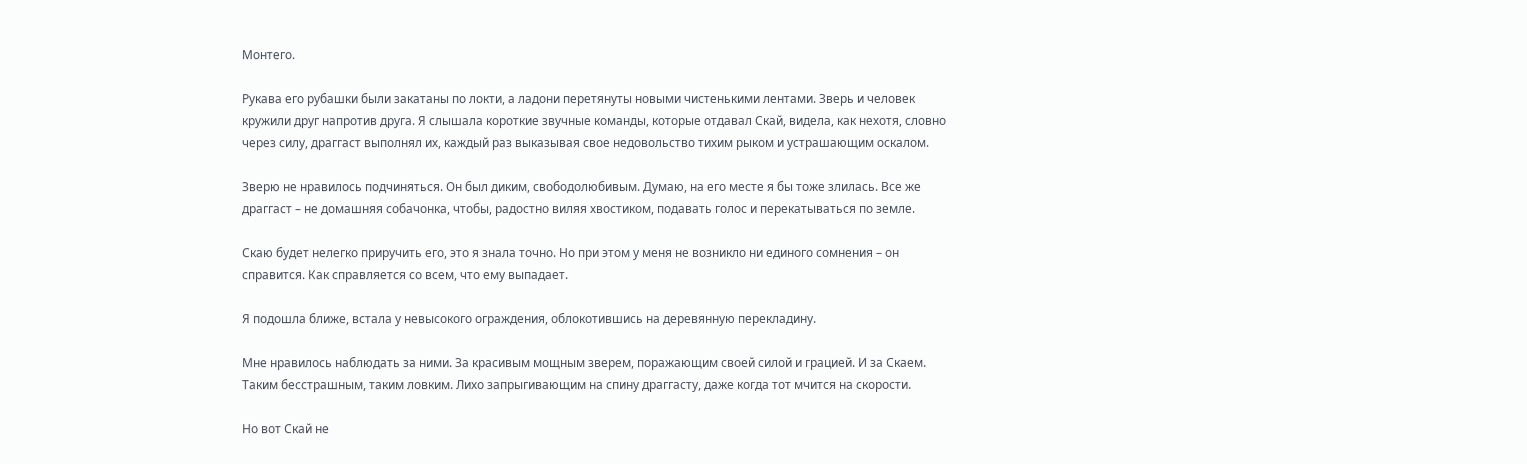Монтего.

Рукава его рубашки были закатаны по локти, а ладони перетянуты новыми чистенькими лентами. Зверь и человек кружили друг напротив друга. Я слышала короткие звучные команды, которые отдавал Скай, видела, как нехотя, словно через силу, драггаст выполнял их, каждый раз выказывая свое недовольство тихим рыком и устрашающим оскалом.

Зверю не нравилось подчиняться. Он был диким, свободолюбивым. Думаю, на его месте я бы тоже злилась. Все же драггаст – не домашняя собачонка, чтобы, радостно виляя хвостиком, подавать голос и перекатываться по земле.

Скаю будет нелегко приручить его, это я знала точно. Но при этом у меня не возникло ни единого сомнения – он справится. Как справляется со всем, что ему выпадает.

Я подошла ближе, встала у невысокого ограждения, облокотившись на деревянную перекладину.

Мне нравилось наблюдать за ними. За красивым мощным зверем, поражающим своей силой и грацией. И за Скаем. Таким бесстрашным, таким ловким. Лихо запрыгивающим на спину драггасту, даже когда тот мчится на скорости.

Но вот Скай не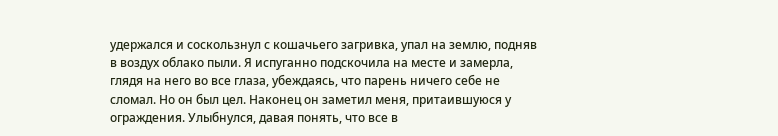удержался и соскользнул с кошачьего загривка, упал на землю, подняв в воздух облако пыли. Я испуганно подскочила на месте и замерла, глядя на него во все глаза, убеждаясь, что парень ничего себе не сломал. Но он был цел. Наконец он заметил меня, притаившуюся у ограждения. Улыбнулся, давая понять, что все в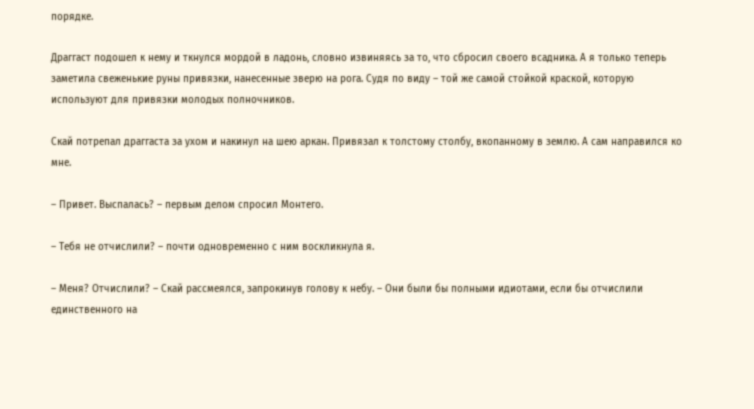порядке.

Драггаст подошел к нему и ткнулся мордой в ладонь, словно извиняясь за то, что сбросил своего всадника. А я только теперь заметила свеженькие руны привязки, нанесенные зверю на рога. Судя по виду – той же самой стойкой краской, которую используют для привязки молодых полночников.

Скай потрепал драггаста за ухом и накинул на шею аркан. Привязал к толстому столбу, вкопанному в землю. А сам направился ко мне.

– Привет. Выспалась? – первым делом спросил Монтего.

– Тебя не отчислили? – почти одновременно с ним воскликнула я.

– Меня? Отчислили? – Скай рассмеялся, запрокинув голову к небу. – Они были бы полными идиотами, если бы отчислили единственного на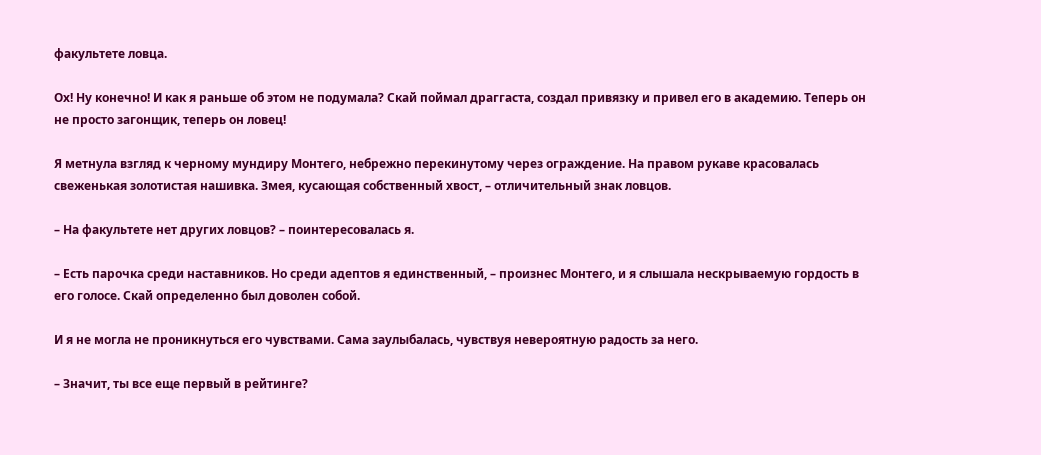факультете ловца.

Ох! Ну конечно! И как я раньше об этом не подумала? Скай поймал драггаста, создал привязку и привел его в академию. Теперь он не просто загонщик, теперь он ловец!

Я метнула взгляд к черному мундиру Монтего, небрежно перекинутому через ограждение. На правом рукаве красовалась свеженькая золотистая нашивка. Змея, кусающая собственный хвост, – отличительный знак ловцов.

– На факультете нет других ловцов? – поинтересовалась я.

– Есть парочка среди наставников. Но среди адептов я единственный, – произнес Монтего, и я слышала нескрываемую гордость в его голосе. Скай определенно был доволен собой.

И я не могла не проникнуться его чувствами. Сама заулыбалась, чувствуя невероятную радость за него.

– Значит, ты все еще первый в рейтинге?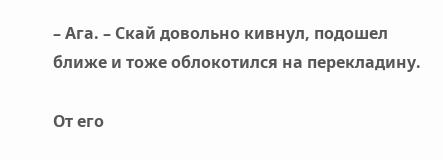– Ага. – Скай довольно кивнул, подошел ближе и тоже облокотился на перекладину.

От его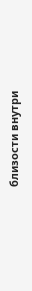близости внутри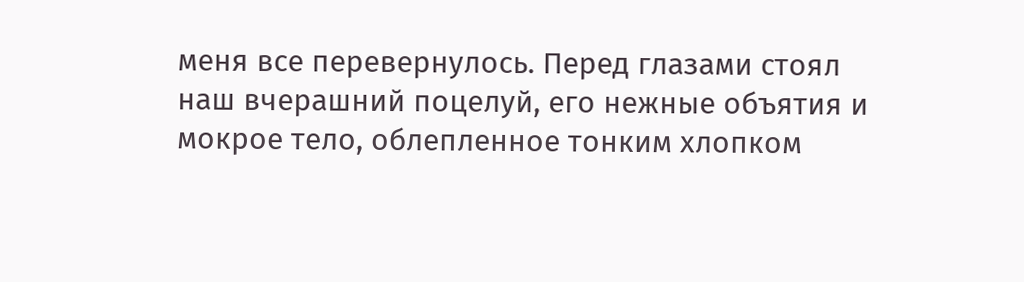меня все перевернулось. Перед глазами стоял наш вчерашний поцелуй, его нежные объятия и мокрое тело, облепленное тонким хлопком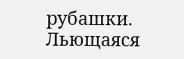рубашки. Льющаяся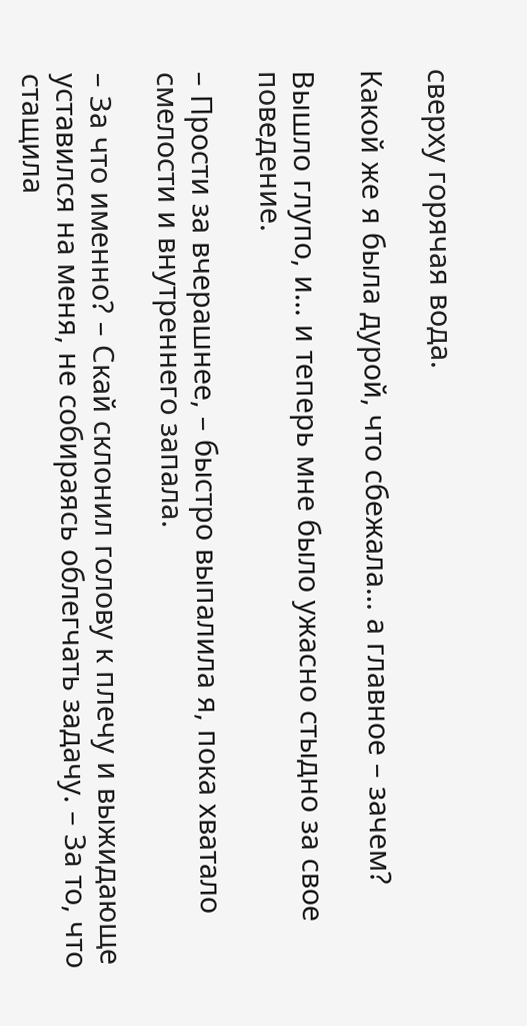сверху горячая вода.

Какой же я была дурой, что сбежала… а главное – зачем?

Вышло глупо, и… и теперь мне было ужасно стыдно за свое поведение.

– Прости за вчерашнее, – быстро выпалила я, пока хватало смелости и внутреннего запала.

– За что именно? – Скай склонил голову к плечу и выжидающе уставился на меня, не собираясь облегчать задачу. – За то, что стащила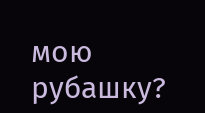мою рубашку?